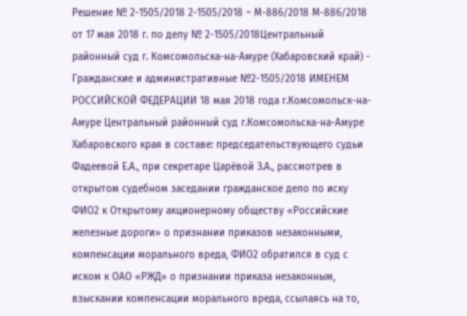Решение № 2-1505/2018 2-1505/2018 ~ М-886/2018 М-886/2018 от 17 мая 2018 г. по делу № 2-1505/2018Центральный районный суд г. Комсомольска-на-Амуре (Хабаровский край) - Гражданские и административные №2-1505/2018 ИМЕНЕМ РОССИЙСКОЙ ФЕДЕРАЦИИ 18 мая 2018 года г.Комсомольск-на-Амуре Центральный районный суд г.Комсомольска-на-Амуре Хабаровского края в составе: председательствующего судьи Фадеевой Е.А., при секретаре Царёвой З.А., рассмотрев в открытом судебном заседании гражданское дело по иску ФИО2 к Открытому акционерному обществу «Российские железные дороги» о признании приказов незаконными, компенсации морального вреда, ФИО2 обратился в суд с иском к ОАО «РЖД» о признании приказа незаконным, взыскании компенсации морального вреда, ссылаясь на то,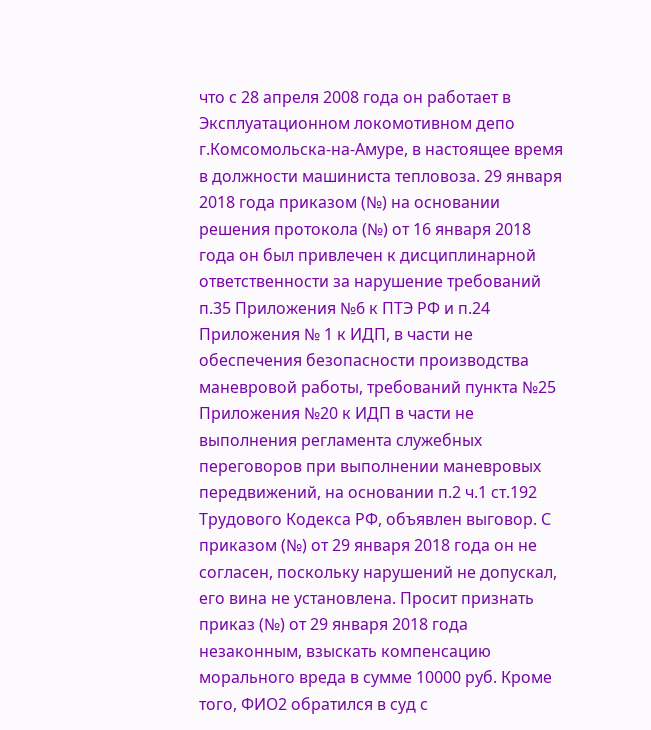что с 28 апреля 2008 года он работает в Эксплуатационном локомотивном депо г.Комсомольска-на-Амуре, в настоящее время в должности машиниста тепловоза. 29 января 2018 года приказом (№) на основании решения протокола (№) от 16 января 2018 года он был привлечен к дисциплинарной ответственности за нарушение требований п.35 Приложения №6 к ПТЭ РФ и п.24 Приложения № 1 к ИДП, в части не обеспечения безопасности производства маневровой работы, требований пункта №25 Приложения №20 к ИДП в части не выполнения регламента служебных переговоров при выполнении маневровых передвижений, на основании п.2 ч.1 ст.192 Трудового Кодекса РФ, объявлен выговор. С приказом (№) от 29 января 2018 года он не согласен, поскольку нарушений не допускал, его вина не установлена. Просит признать приказ (№) от 29 января 2018 года незаконным, взыскать компенсацию морального вреда в сумме 10000 руб. Кроме того, ФИО2 обратился в суд с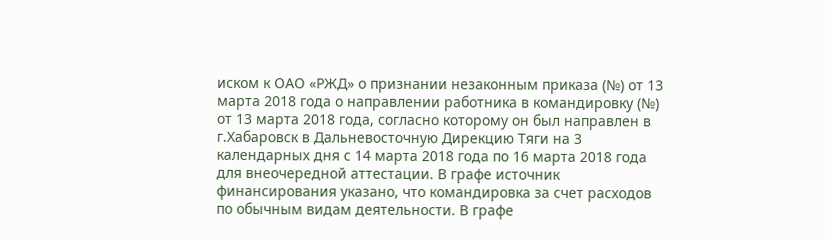иском к ОАО «РЖД» о признании незаконным приказа (№) от 13 марта 2018 года о направлении работника в командировку (№) от 13 марта 2018 года, согласно которому он был направлен в г.Хабаровск в Дальневосточную Дирекцию Тяги на 3 календарных дня с 14 марта 2018 года по 16 марта 2018 года для внеочередной аттестации. В графе источник финансирования указано, что командировка за счет расходов по обычным видам деятельности. В графе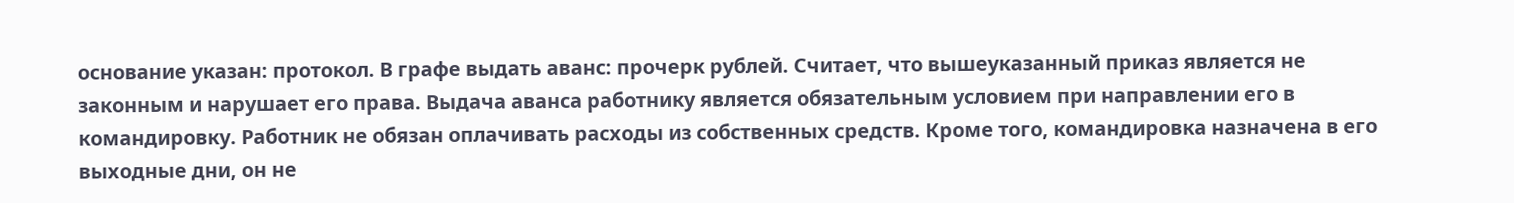основание указан: протокол. В графе выдать аванс: прочерк рублей. Считает, что вышеуказанный приказ является не законным и нарушает его права. Выдача аванса работнику является обязательным условием при направлении его в командировку. Работник не обязан оплачивать расходы из собственных средств. Кроме того, командировка назначена в его выходные дни, он не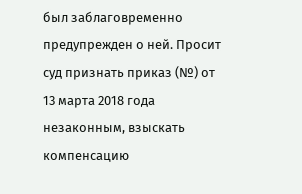был заблаговременно предупрежден о ней. Просит суд признать приказ (№) от 13 марта 2018 года незаконным, взыскать компенсацию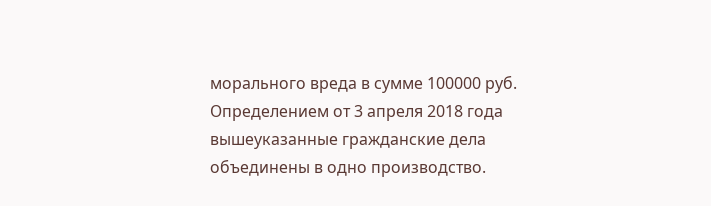морального вреда в сумме 100000 руб. Определением от 3 апреля 2018 года вышеуказанные гражданские дела объединены в одно производство.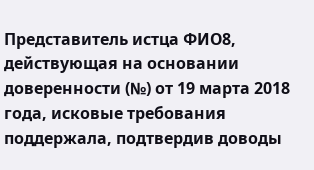Представитель истца ФИО8, действующая на основании доверенности (№) от 19 марта 2018 года, исковые требования поддержала, подтвердив доводы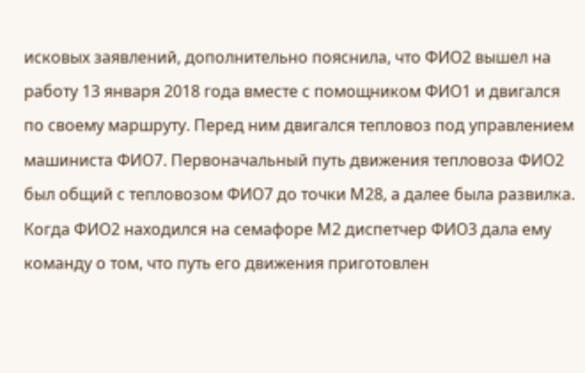исковых заявлений, дополнительно пояснила, что ФИО2 вышел на работу 13 января 2018 года вместе с помощником ФИО1 и двигался по своему маршруту. Перед ним двигался тепловоз под управлением машиниста ФИО7. Первоначальный путь движения тепловоза ФИО2 был общий с тепловозом ФИО7 до точки М28, а далее была развилка. Когда ФИО2 находился на семафоре М2 диспетчер ФИО3 дала ему команду о том, что путь его движения приготовлен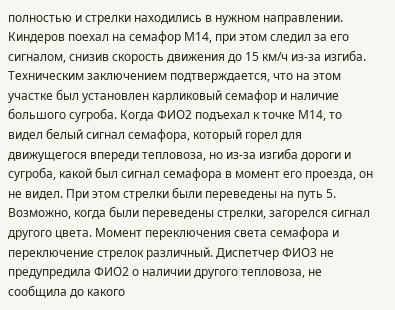полностью и стрелки находились в нужном направлении. Киндеров поехал на семафор М14, при этом следил за его сигналом, снизив скорость движения до 15 км/ч из-за изгиба. Техническим заключением подтверждается, что на этом участке был установлен карликовый семафор и наличие большого сугроба. Когда ФИО2 подъехал к точке М14, то видел белый сигнал семафора, который горел для движущегося впереди тепловоза, но из-за изгиба дороги и сугроба, какой был сигнал семафора в момент его проезда, он не видел. При этом стрелки были переведены на путь 5. Возможно, когда были переведены стрелки, загорелся сигнал другого цвета. Момент переключения света семафора и переключение стрелок различный. Диспетчер ФИО3 не предупредила ФИО2 о наличии другого тепловоза, не сообщила до какого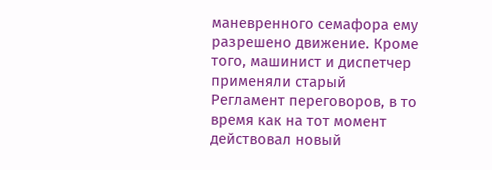маневренного семафора ему разрешено движение. Кроме того, машинист и диспетчер применяли старый Регламент переговоров, в то время как на тот момент действовал новый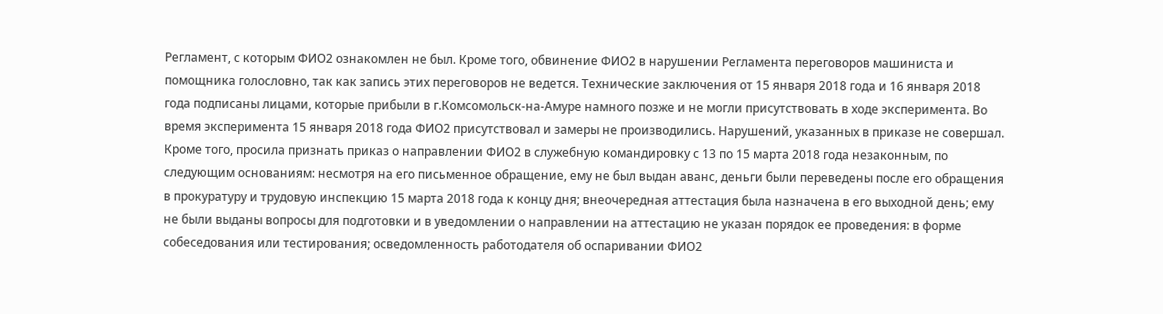Регламент, с которым ФИО2 ознакомлен не был. Кроме того, обвинение ФИО2 в нарушении Регламента переговоров машиниста и помощника голословно, так как запись этих переговоров не ведется. Технические заключения от 15 января 2018 года и 16 января 2018 года подписаны лицами, которые прибыли в г.Комсомольск-на-Амуре намного позже и не могли присутствовать в ходе эксперимента. Во время эксперимента 15 января 2018 года ФИО2 присутствовал и замеры не производились. Нарушений, указанных в приказе не совершал. Кроме того, просила признать приказ о направлении ФИО2 в служебную командировку с 13 по 15 марта 2018 года незаконным, по следующим основаниям: несмотря на его письменное обращение, ему не был выдан аванс, деньги были переведены после его обращения в прокуратуру и трудовую инспекцию 15 марта 2018 года к концу дня; внеочередная аттестация была назначена в его выходной день; ему не были выданы вопросы для подготовки и в уведомлении о направлении на аттестацию не указан порядок ее проведения: в форме собеседования или тестирования; осведомленность работодателя об оспаривании ФИО2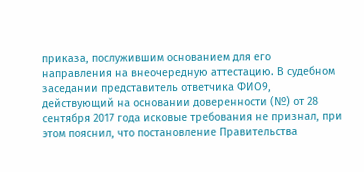приказа, послужившим основанием для его направления на внеочередную аттестацию. В судебном заседании представитель ответчика ФИО9, действующий на основании доверенности (№) от 28 сентября 2017 года исковые требования не признал, при этом пояснил, что постановление Правительства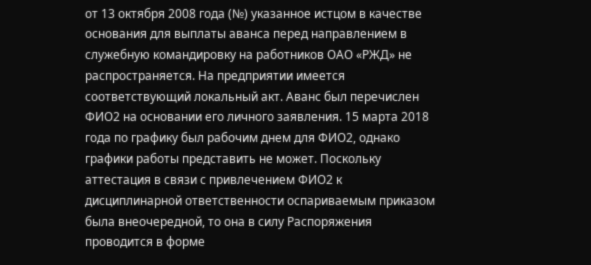от 13 октября 2008 года (№) указанное истцом в качестве основания для выплаты аванса перед направлением в служебную командировку на работников ОАО «РЖД» не распространяется. На предприятии имеется соответствующий локальный акт. Аванс был перечислен ФИО2 на основании его личного заявления. 15 марта 2018 года по графику был рабочим днем для ФИО2, однако графики работы представить не может. Поскольку аттестация в связи с привлечением ФИО2 к дисциплинарной ответственности оспариваемым приказом была внеочередной, то она в силу Распоряжения проводится в форме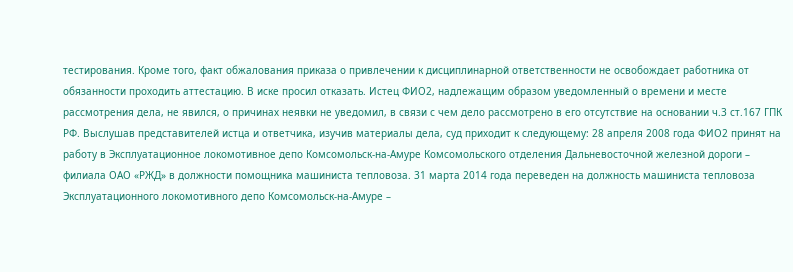тестирования. Кроме того, факт обжалования приказа о привлечении к дисциплинарной ответственности не освобождает работника от обязанности проходить аттестацию. В иске просил отказать. Истец ФИО2, надлежащим образом уведомленный о времени и месте рассмотрения дела, не явился, о причинах неявки не уведомил, в связи с чем дело рассмотрено в его отсутствие на основании ч.3 ст.167 ГПК РФ. Выслушав представителей истца и ответчика, изучив материалы дела, суд приходит к следующему: 28 апреля 2008 года ФИО2 принят на работу в Эксплуатационное локомотивное депо Комсомольск-на-Амуре Комсомольского отделения Дальневосточной железной дороги – филиала ОАО «РЖД» в должности помощника машиниста тепловоза. 31 марта 2014 года переведен на должность машиниста тепловоза Эксплуатационного локомотивного депо Комсомольск-на-Амуре –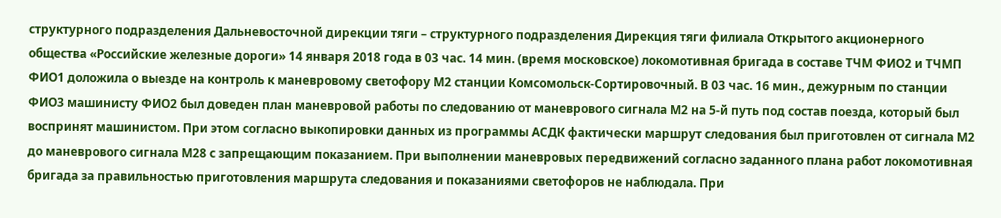структурного подразделения Дальневосточной дирекции тяги – структурного подразделения Дирекция тяги филиала Открытого акционерного общества «Российские железные дороги» 14 января 2018 года в 03 час. 14 мин. (время московское) локомотивная бригада в составе ТЧМ ФИО2 и ТЧМП ФИО1 доложила о выезде на контроль к маневровому светофору М2 станции Комсомольск-Сортировочный. В 03 час. 16 мин., дежурным по станции ФИО3 машинисту ФИО2 был доведен план маневровой работы по следованию от маневрового сигнала М2 на 5-й путь под состав поезда, который был воспринят машинистом. При этом согласно выкопировки данных из программы АСДК фактически маршрут следования был приготовлен от сигнала М2 до маневрового сигнала М28 с запрещающим показанием. При выполнении маневровых передвижений согласно заданного плана работ локомотивная бригада за правильностью приготовления маршрута следования и показаниями светофоров не наблюдала. При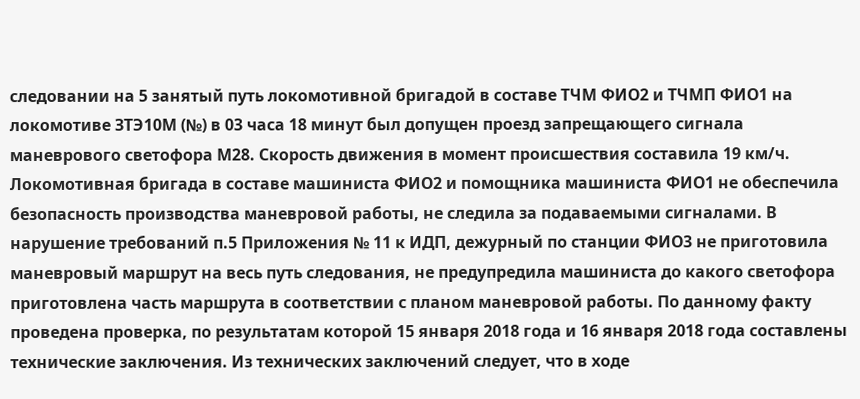следовании на 5 занятый путь локомотивной бригадой в составе ТЧМ ФИО2 и ТЧМП ФИО1 на локомотиве ЗТЭ10М (№) в 03 часа 18 минут был допущен проезд запрещающего сигнала маневрового светофора М28. Скорость движения в момент происшествия составила 19 км/ч. Локомотивная бригада в составе машиниста ФИО2 и помощника машиниста ФИО1 не обеспечила безопасность производства маневровой работы, не следила за подаваемыми сигналами. В нарушение требований п.5 Приложения № 11 к ИДП, дежурный по станции ФИО3 не приготовила маневровый маршрут на весь путь следования, не предупредила машиниста до какого светофора приготовлена часть маршрута в соответствии с планом маневровой работы. По данному факту проведена проверка, по результатам которой 15 января 2018 года и 16 января 2018 года составлены технические заключения. Из технических заключений следует, что в ходе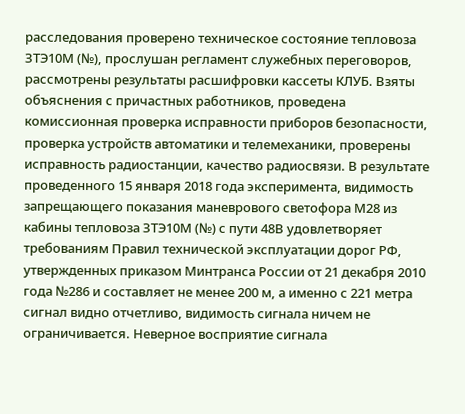расследования проверено техническое состояние тепловоза ЗТЭ10М (№), прослушан регламент служебных переговоров, рассмотрены результаты расшифровки кассеты КЛУБ. Взяты объяснения с причастных работников, проведена комиссионная проверка исправности приборов безопасности, проверка устройств автоматики и телемеханики, проверены исправность радиостанции, качество радиосвязи. В результате проведенного 15 января 2018 года эксперимента, видимость запрещающего показания маневрового светофора М28 из кабины тепловоза ЗТЭ10М (№) с пути 48В удовлетворяет требованиям Правил технической эксплуатации дорог РФ, утвержденных приказом Минтранса России от 21 декабря 2010 года №286 и составляет не менее 200 м, а именно с 221 метра сигнал видно отчетливо, видимость сигнала ничем не ограничивается. Неверное восприятие сигнала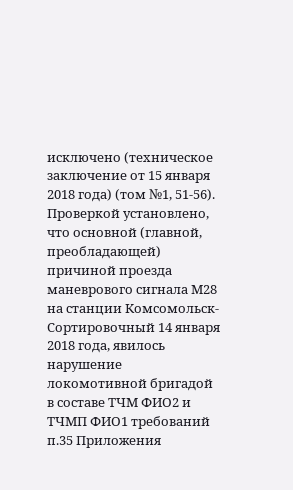исключено (техническое заключение от 15 января 2018 года) (том №1, 51-56). Проверкой установлено, что основной (главной, преобладающей) причиной проезда маневрового сигнала М28 на станции Комсомольск-Сортировочный 14 января 2018 года, явилось нарушение локомотивной бригадой в составе ТЧМ ФИО2 и ТЧМП ФИО1 требований п.35 Приложения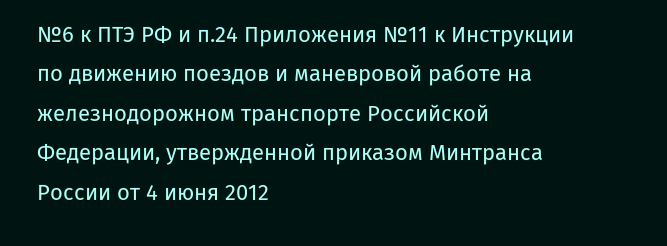№6 к ПТЭ РФ и п.24 Приложения №11 к Инструкции по движению поездов и маневровой работе на железнодорожном транспорте Российской Федерации, утвержденной приказом Минтранса России от 4 июня 2012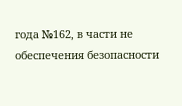года №162, в части не обеспечения безопасности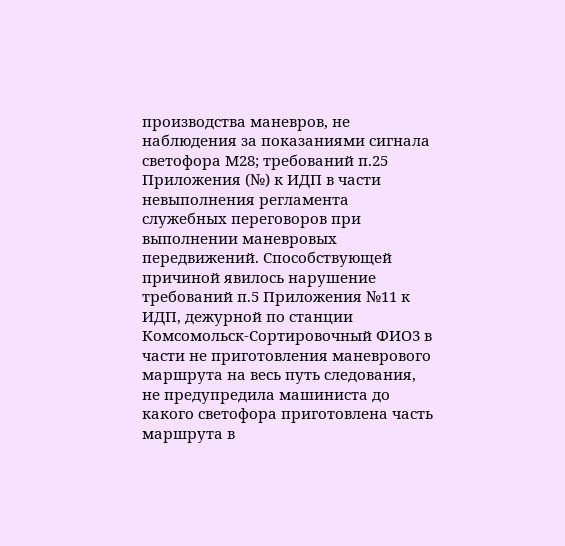производства маневров, не наблюдения за показаниями сигнала светофора М28; требований п.25 Приложения (№) к ИДП в части невыполнения регламента служебных переговоров при выполнении маневровых передвижений. Способствующей причиной явилось нарушение требований п.5 Приложения №11 к ИДП, дежурной по станции Комсомольск-Сортировочный ФИО3 в части не приготовления маневрового маршрута на весь путь следования, не предупредила машиниста до какого светофора приготовлена часть маршрута в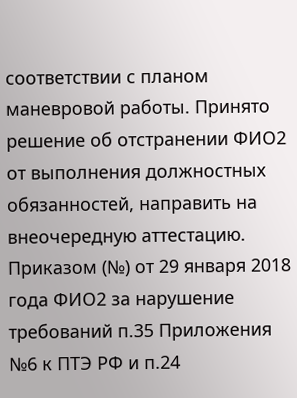соответствии с планом маневровой работы. Принято решение об отстранении ФИО2 от выполнения должностных обязанностей, направить на внеочередную аттестацию. Приказом (№) от 29 января 2018 года ФИО2 за нарушение требований п.35 Приложения №6 к ПТЭ РФ и п.24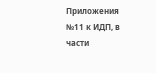Приложения №11 к ИДП, в части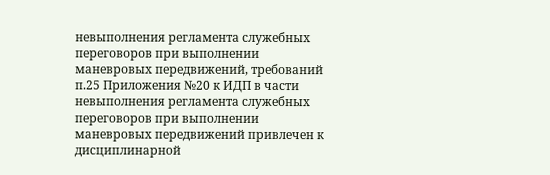невыполнения регламента служебных переговоров при выполнении маневровых передвижений, требований п.25 Приложения №20 к ИДП в части невыполнения регламента служебных переговоров при выполнении маневровых передвижений привлечен к дисциплинарной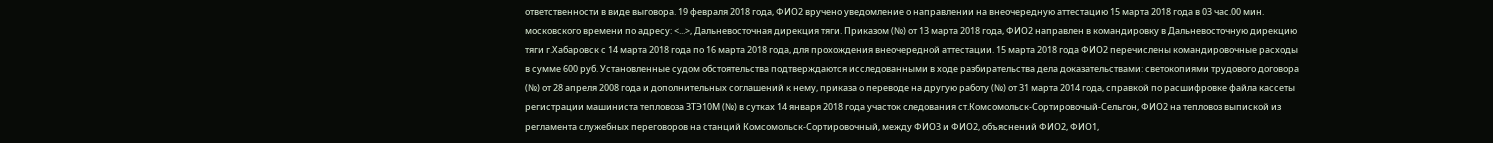ответственности в виде выговора. 19 февраля 2018 года, ФИО2 вручено уведомление о направлении на внеочередную аттестацию 15 марта 2018 года в 03 час.00 мин. московского времени по адресу: <...>, Дальневосточная дирекция тяги. Приказом (№) от 13 марта 2018 года, ФИО2 направлен в командировку в Дальневосточную дирекцию тяги г.Хабаровск с 14 марта 2018 года по 16 марта 2018 года, для прохождения внеочередной аттестации. 15 марта 2018 года ФИО2 перечислены командировочные расходы в сумме 600 руб. Установленные судом обстоятельства подтверждаются исследованными в ходе разбирательства дела доказательствами: светокопиями трудового договора (№) от 28 апреля 2008 года и дополнительных соглашений к нему, приказа о переводе на другую работу (№) от 31 марта 2014 года, справкой по расшифровке файла кассеты регистрации машиниста тепловоза ЗТЭ10М (№) в сутках 14 января 2018 года участок следования ст.Комсомольск-Сортировочый-Сельгон, ФИО2 на тепловоз выпиской из регламента служебных переговоров на станций Комсомольск-Сортировочный, между ФИО3 и ФИО2, объяснений ФИО2, ФИО1,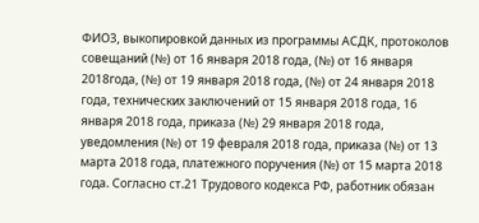ФИО3, выкопировкой данных из программы АСДК, протоколов совещаний (№) от 16 января 2018 года, (№) от 16 января 2018года, (№) от 19 января 2018 года, (№) от 24 января 2018 года, технических заключений от 15 января 2018 года, 16 января 2018 года, приказа (№) 29 января 2018 года, уведомления (№) от 19 февраля 2018 года, приказа (№) от 13 марта 2018 года, платежного поручения (№) от 15 марта 2018 года. Согласно ст.21 Трудового кодекса РФ, работник обязан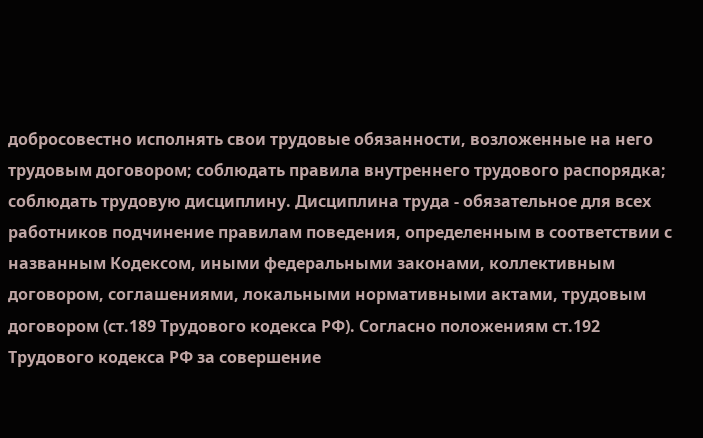добросовестно исполнять свои трудовые обязанности, возложенные на него трудовым договором; соблюдать правила внутреннего трудового распорядка; соблюдать трудовую дисциплину. Дисциплина труда - обязательное для всех работников подчинение правилам поведения, определенным в соответствии с названным Кодексом, иными федеральными законами, коллективным договором, соглашениями, локальными нормативными актами, трудовым договором (ст.189 Трудового кодекса РФ). Согласно положениям ст.192 Трудового кодекса РФ за совершение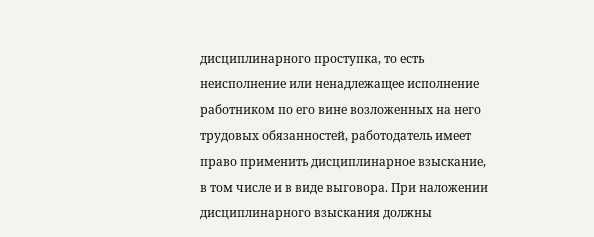дисциплинарного проступка, то есть неисполнение или ненадлежащее исполнение работником по его вине возложенных на него трудовых обязанностей, работодатель имеет право применить дисциплинарное взыскание, в том числе и в виде выговора. При наложении дисциплинарного взыскания должны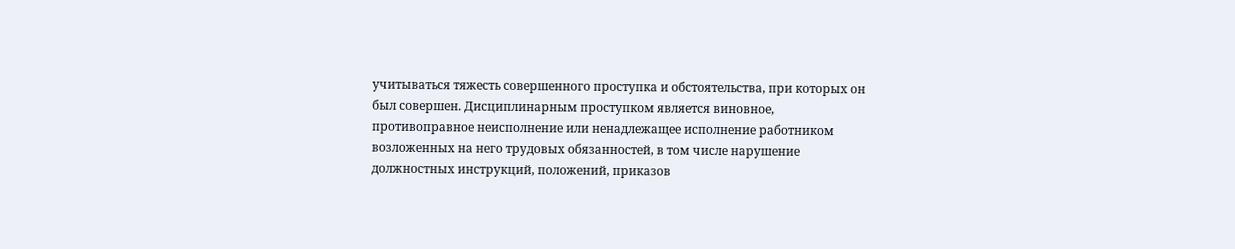учитываться тяжесть совершенного проступка и обстоятельства, при которых он был совершен. Дисциплинарным проступком является виновное, противоправное неисполнение или ненадлежащее исполнение работником возложенных на него трудовых обязанностей, в том числе нарушение должностных инструкций, положений, приказов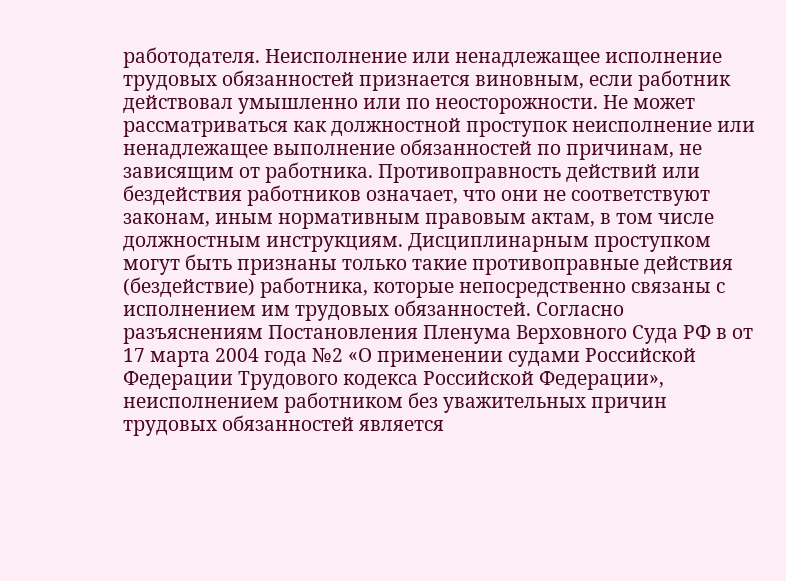работодателя. Неисполнение или ненадлежащее исполнение трудовых обязанностей признается виновным, если работник действовал умышленно или по неосторожности. Не может рассматриваться как должностной проступок неисполнение или ненадлежащее выполнение обязанностей по причинам, не зависящим от работника. Противоправность действий или бездействия работников означает, что они не соответствуют законам, иным нормативным правовым актам, в том числе должностным инструкциям. Дисциплинарным проступком могут быть признаны только такие противоправные действия (бездействие) работника, которые непосредственно связаны с исполнением им трудовых обязанностей. Согласно разъяснениям Постановления Пленума Верховного Суда РФ в от 17 марта 2004 года №2 «О применении судами Российской Федерации Трудового кодекса Российской Федерации», неисполнением работником без уважительных причин трудовых обязанностей является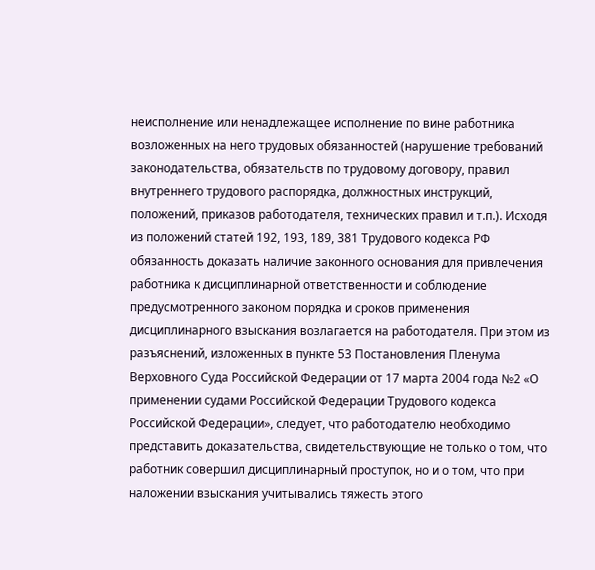неисполнение или ненадлежащее исполнение по вине работника возложенных на него трудовых обязанностей (нарушение требований законодательства, обязательств по трудовому договору, правил внутреннего трудового распорядка, должностных инструкций, положений, приказов работодателя, технических правил и т.п.). Исходя из положений статей 192, 193, 189, 381 Трудового кодекса РФ обязанность доказать наличие законного основания для привлечения работника к дисциплинарной ответственности и соблюдение предусмотренного законом порядка и сроков применения дисциплинарного взыскания возлагается на работодателя. При этом из разъяснений, изложенных в пункте 53 Постановления Пленума Верховного Суда Российской Федерации от 17 марта 2004 года №2 «О применении судами Российской Федерации Трудового кодекса Российской Федерации», следует, что работодателю необходимо представить доказательства, свидетельствующие не только о том, что работник совершил дисциплинарный проступок, но и о том, что при наложении взыскания учитывались тяжесть этого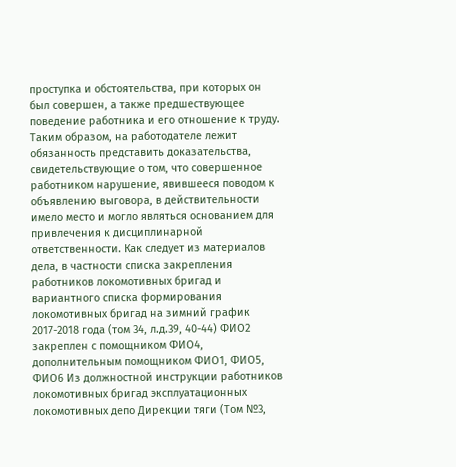проступка и обстоятельства, при которых он был совершен, а также предшествующее поведение работника и его отношение к труду. Таким образом, на работодателе лежит обязанность представить доказательства, свидетельствующие о том, что совершенное работником нарушение, явившееся поводом к объявлению выговора, в действительности имело место и могло являться основанием для привлечения к дисциплинарной ответственности. Как следует из материалов дела, в частности списка закрепления работников локомотивных бригад и вариантного списка формирования локомотивных бригад на зимний график 2017-2018 года (том 34, л.д.39, 40-44) ФИО2 закреплен с помощником ФИО4, дополнительным помощником ФИО1, ФИО5, ФИО6 Из должностной инструкции работников локомотивных бригад эксплуатационных локомотивных депо Дирекции тяги (Том №3,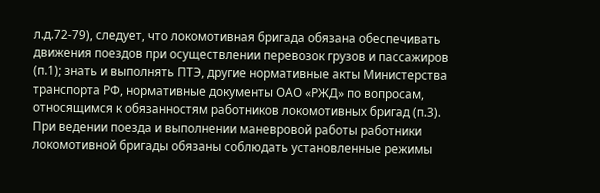л.д.72-79), следует, что локомотивная бригада обязана обеспечивать движения поездов при осуществлении перевозок грузов и пассажиров (п.1); знать и выполнять ПТЭ, другие нормативные акты Министерства транспорта РФ, нормативные документы ОАО «РЖД» по вопросам, относящимся к обязанностям работников локомотивных бригад (п.3). При ведении поезда и выполнении маневровой работы работники локомотивной бригады обязаны соблюдать установленные режимы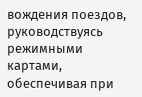вождения поездов, руководствуясь режимными картами, обеспечивая при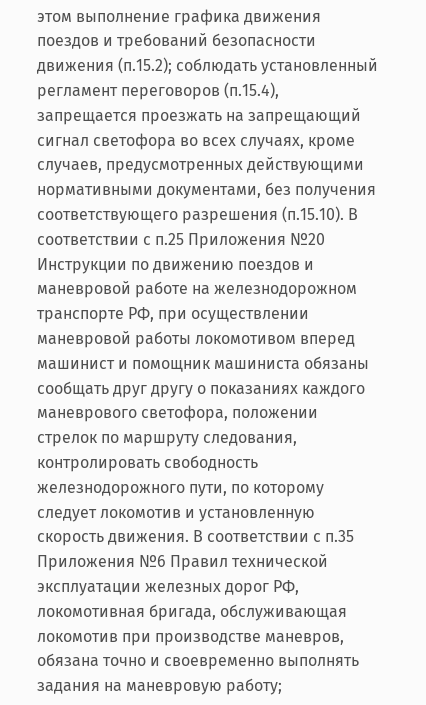этом выполнение графика движения поездов и требований безопасности движения (п.15.2); соблюдать установленный регламент переговоров (п.15.4), запрещается проезжать на запрещающий сигнал светофора во всех случаях, кроме случаев, предусмотренных действующими нормативными документами, без получения соответствующего разрешения (п.15.10). В соответствии с п.25 Приложения №20 Инструкции по движению поездов и маневровой работе на железнодорожном транспорте РФ, при осуществлении маневровой работы локомотивом вперед машинист и помощник машиниста обязаны сообщать друг другу о показаниях каждого маневрового светофора, положении стрелок по маршруту следования, контролировать свободность железнодорожного пути, по которому следует локомотив и установленную скорость движения. В соответствии с п.35 Приложения №6 Правил технической эксплуатации железных дорог РФ, локомотивная бригада, обслуживающая локомотив при производстве маневров, обязана точно и своевременно выполнять задания на маневровую работу;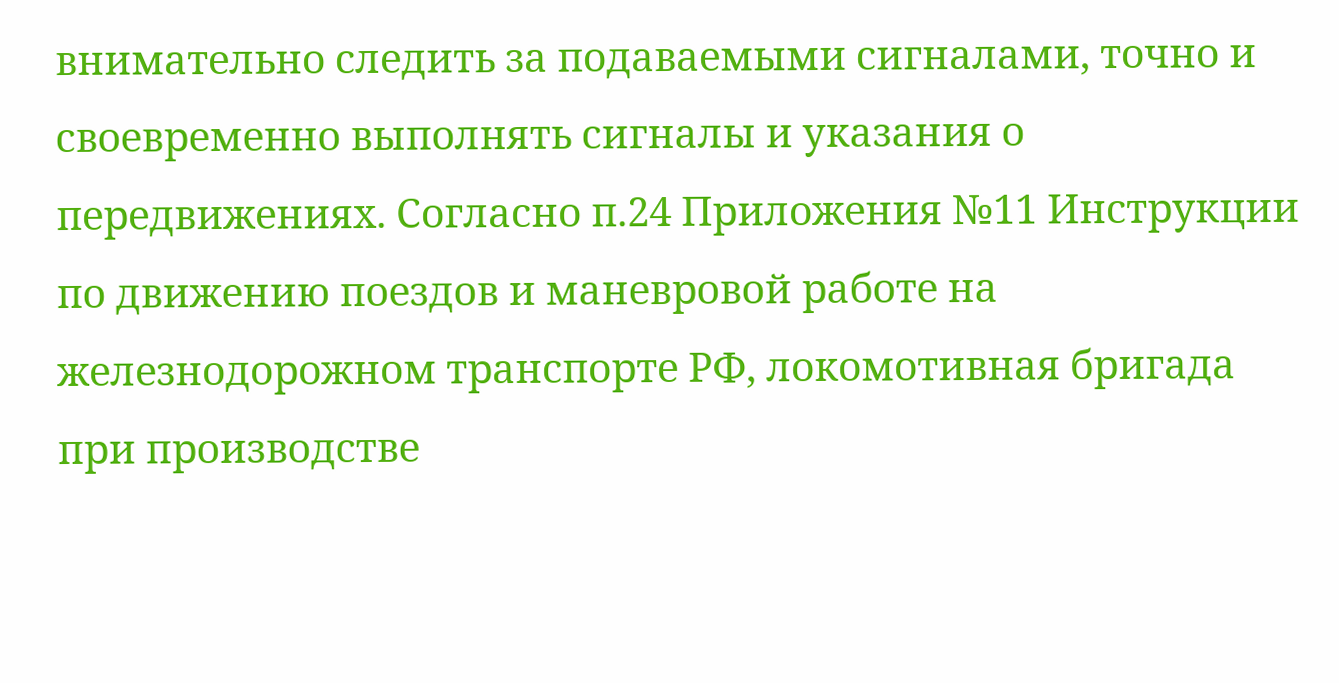внимательно следить за подаваемыми сигналами, точно и своевременно выполнять сигналы и указания о передвижениях. Согласно п.24 Приложения №11 Инструкции по движению поездов и маневровой работе на железнодорожном транспорте РФ, локомотивная бригада при производстве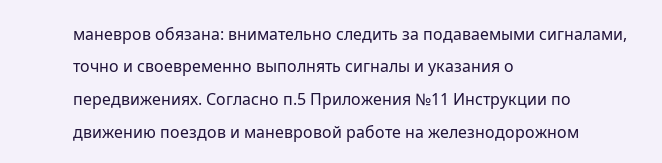маневров обязана: внимательно следить за подаваемыми сигналами, точно и своевременно выполнять сигналы и указания о передвижениях. Согласно п.5 Приложения №11 Инструкции по движению поездов и маневровой работе на железнодорожном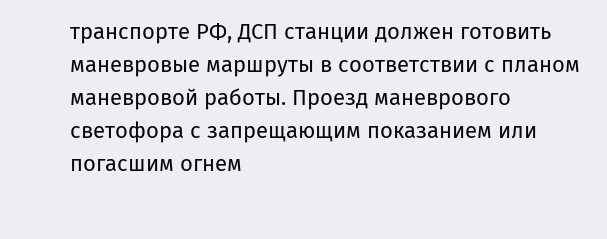транспорте РФ, ДСП станции должен готовить маневровые маршруты в соответствии с планом маневровой работы. Проезд маневрового светофора с запрещающим показанием или погасшим огнем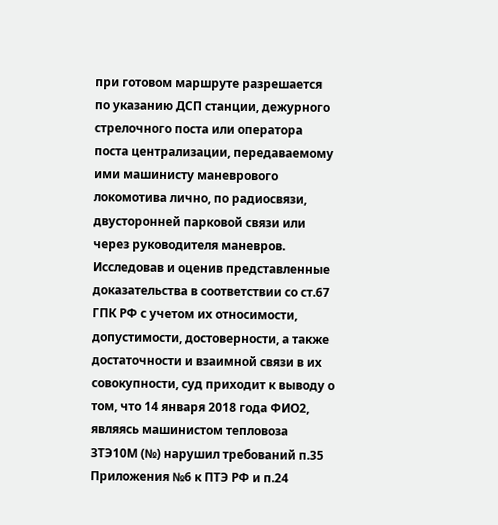при готовом маршруте разрешается по указанию ДСП станции, дежурного стрелочного поста или оператора поста централизации, передаваемому ими машинисту маневрового локомотива лично, по радиосвязи, двусторонней парковой связи или через руководителя маневров. Исследовав и оценив представленные доказательства в соответствии со ст.67 ГПК РФ с учетом их относимости, допустимости, достоверности, а также достаточности и взаимной связи в их совокупности, суд приходит к выводу о том, что 14 января 2018 года ФИО2, являясь машинистом тепловоза ЗТЭ10М (№) нарушил требований п.35 Приложения №6 к ПТЭ РФ и п.24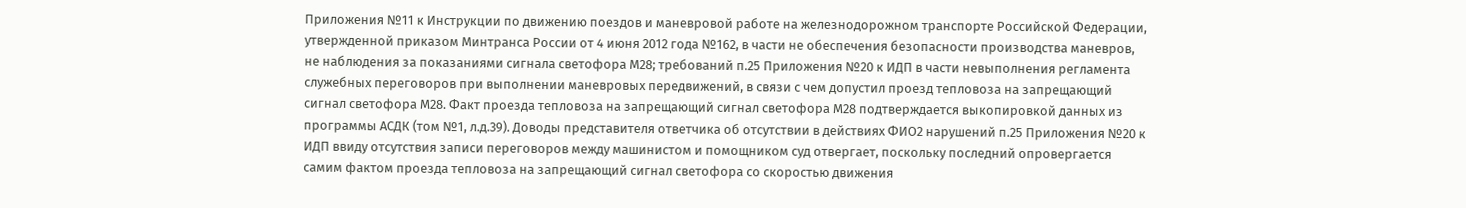Приложения №11 к Инструкции по движению поездов и маневровой работе на железнодорожном транспорте Российской Федерации, утвержденной приказом Минтранса России от 4 июня 2012 года №162, в части не обеспечения безопасности производства маневров, не наблюдения за показаниями сигнала светофора М28; требований п.25 Приложения №20 к ИДП в части невыполнения регламента служебных переговоров при выполнении маневровых передвижений, в связи с чем допустил проезд тепловоза на запрещающий сигнал светофора М28. Факт проезда тепловоза на запрещающий сигнал светофора М28 подтверждается выкопировкой данных из программы АСДК (том №1, л.д.39). Доводы представителя ответчика об отсутствии в действиях ФИО2 нарушений п.25 Приложения №20 к ИДП ввиду отсутствия записи переговоров между машинистом и помощником суд отвергает, поскольку последний опровергается самим фактом проезда тепловоза на запрещающий сигнал светофора со скоростью движения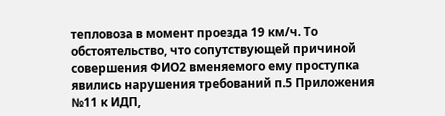тепловоза в момент проезда 19 км/ч. То обстоятельство, что сопутствующей причиной совершения ФИО2 вменяемого ему проступка явились нарушения требований п.5 Приложения №11 к ИДП,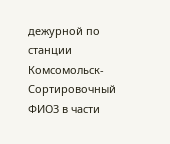дежурной по станции Комсомольск-Сортировочный ФИО3 в части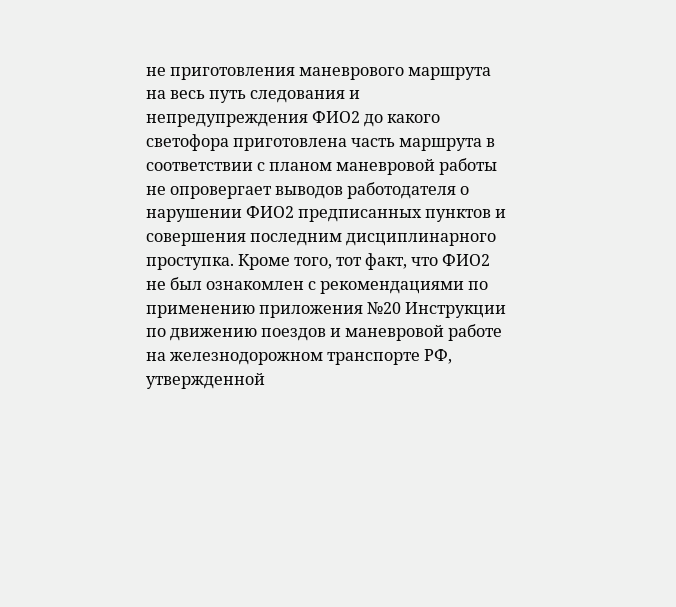не приготовления маневрового маршрута на весь путь следования и непредупреждения ФИО2 до какого светофора приготовлена часть маршрута в соответствии с планом маневровой работы не опровергает выводов работодателя о нарушении ФИО2 предписанных пунктов и совершения последним дисциплинарного проступка. Кроме того, тот факт, что ФИО2 не был ознакомлен с рекомендациями по применению приложения №20 Инструкции по движению поездов и маневровой работе на железнодорожном транспорте РФ, утвержденной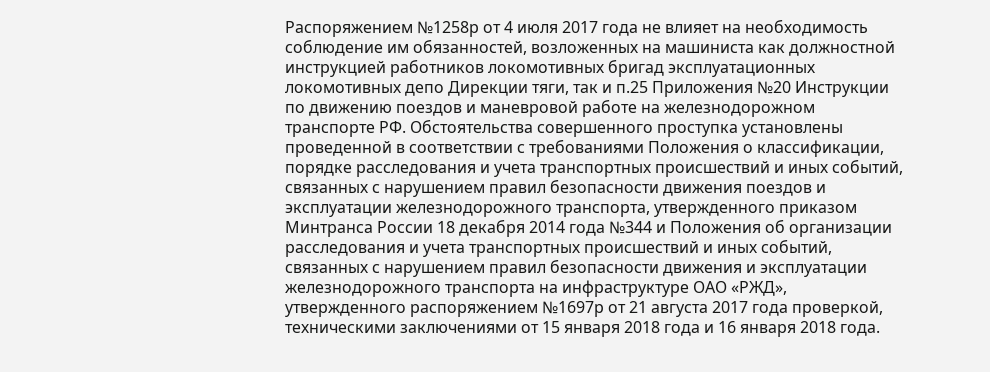Распоряжением №1258р от 4 июля 2017 года не влияет на необходимость соблюдение им обязанностей, возложенных на машиниста как должностной инструкцией работников локомотивных бригад эксплуатационных локомотивных депо Дирекции тяги, так и п.25 Приложения №20 Инструкции по движению поездов и маневровой работе на железнодорожном транспорте РФ. Обстоятельства совершенного проступка установлены проведенной в соответствии с требованиями Положения о классификации, порядке расследования и учета транспортных происшествий и иных событий, связанных с нарушением правил безопасности движения поездов и эксплуатации железнодорожного транспорта, утвержденного приказом Минтранса России 18 декабря 2014 года №344 и Положения об организации расследования и учета транспортных происшествий и иных событий, связанных с нарушением правил безопасности движения и эксплуатации железнодорожного транспорта на инфраструктуре ОАО «РЖД», утвержденного распоряжением №1697р от 21 августа 2017 года проверкой, техническими заключениями от 15 января 2018 года и 16 января 2018 года.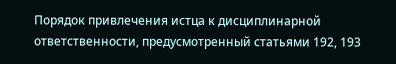Порядок привлечения истца к дисциплинарной ответственности, предусмотренный статьями 192, 193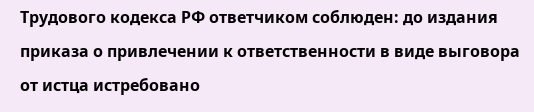Трудового кодекса РФ ответчиком соблюден: до издания приказа о привлечении к ответственности в виде выговора от истца истребовано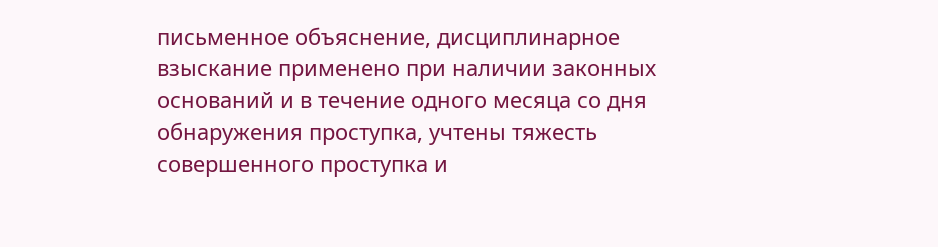письменное объяснение, дисциплинарное взыскание применено при наличии законных оснований и в течение одного месяца со дня обнаружения проступка, учтены тяжесть совершенного проступка и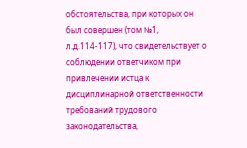обстоятельства, при которых он был совершен (том №1, л.д.114-117), что свидетельствует о соблюдении ответчиком при привлечении истца к дисциплинарной ответственности требований трудового законодательства,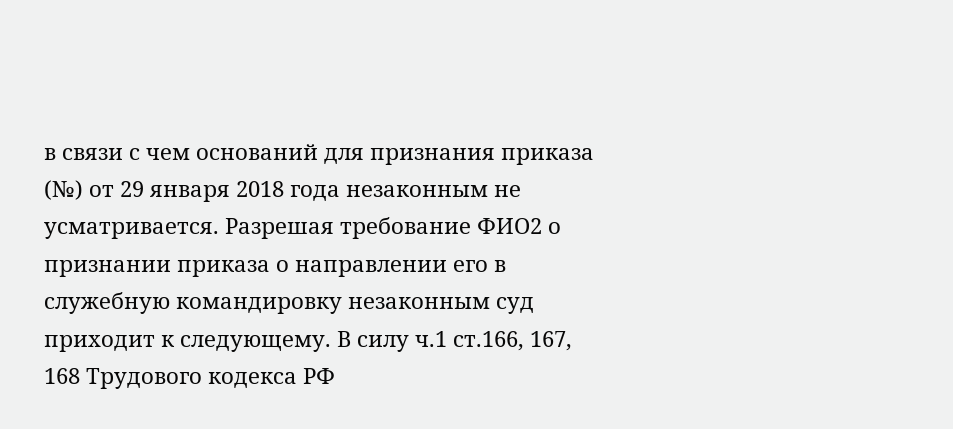в связи с чем оснований для признания приказа (№) от 29 января 2018 года незаконным не усматривается. Разрешая требование ФИО2 о признании приказа о направлении его в служебную командировку незаконным суд приходит к следующему. В силу ч.1 ст.166, 167, 168 Трудового кодекса РФ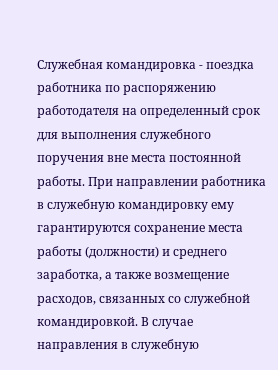Служебная командировка - поездка работника по распоряжению работодателя на определенный срок для выполнения служебного поручения вне места постоянной работы. При направлении работника в служебную командировку ему гарантируются сохранение места работы (должности) и среднего заработка, а также возмещение расходов, связанных со служебной командировкой. В случае направления в служебную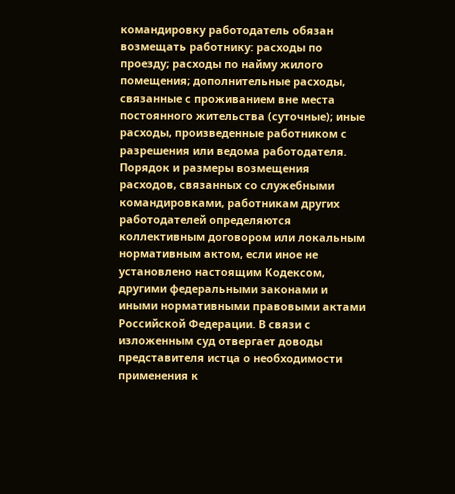командировку работодатель обязан возмещать работнику: расходы по проезду; расходы по найму жилого помещения; дополнительные расходы, связанные с проживанием вне места постоянного жительства (суточные); иные расходы, произведенные работником с разрешения или ведома работодателя. Порядок и размеры возмещения расходов, связанных со служебными командировками, работникам других работодателей определяются коллективным договором или локальным нормативным актом, если иное не установлено настоящим Кодексом, другими федеральными законами и иными нормативными правовыми актами Российской Федерации. В связи с изложенным суд отвергает доводы представителя истца о необходимости применения к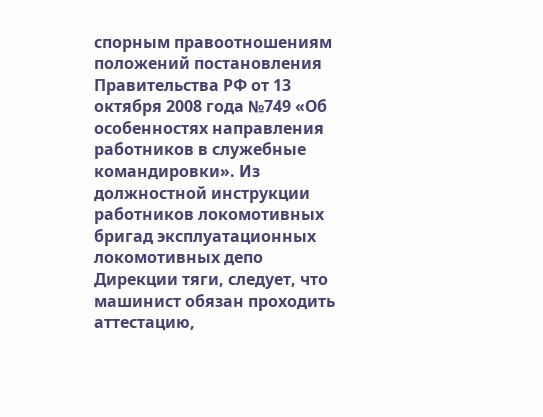спорным правоотношениям положений постановления Правительства РФ от 13 октября 2008 года №749 «Об особенностях направления работников в служебные командировки». Из должностной инструкции работников локомотивных бригад эксплуатационных локомотивных депо Дирекции тяги, следует, что машинист обязан проходить аттестацию,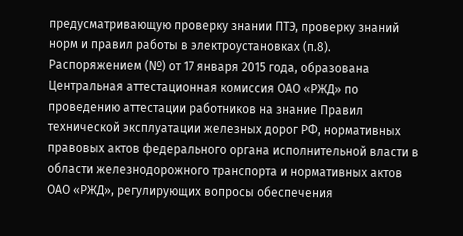предусматривающую проверку знании ПТЭ, проверку знаний норм и правил работы в электроустановках (п.8). Распоряжением (№) от 17 января 2015 года, образована Центральная аттестационная комиссия ОАО «РЖД» по проведению аттестации работников на знание Правил технической эксплуатации железных дорог РФ, нормативных правовых актов федерального органа исполнительной власти в области железнодорожного транспорта и нормативных актов ОАО «РЖД», регулирующих вопросы обеспечения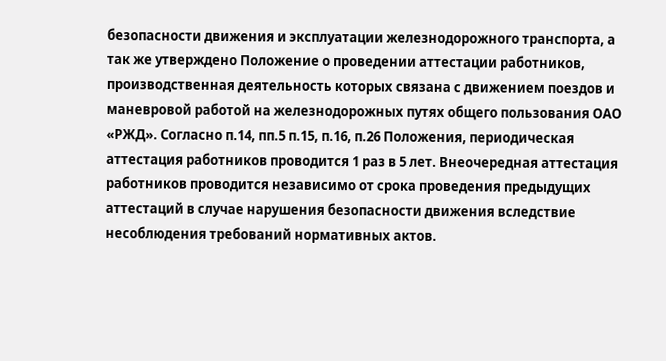безопасности движения и эксплуатации железнодорожного транспорта, а так же утверждено Положение о проведении аттестации работников, производственная деятельность которых связана с движением поездов и маневровой работой на железнодорожных путях общего пользования ОАО «РЖД». Согласно п.14, пп.5 п.15, п.16, п.26 Положения, периодическая аттестация работников проводится 1 раз в 5 лет. Внеочередная аттестация работников проводится независимо от срока проведения предыдущих аттестаций в случае нарушения безопасности движения вследствие несоблюдения требований нормативных актов.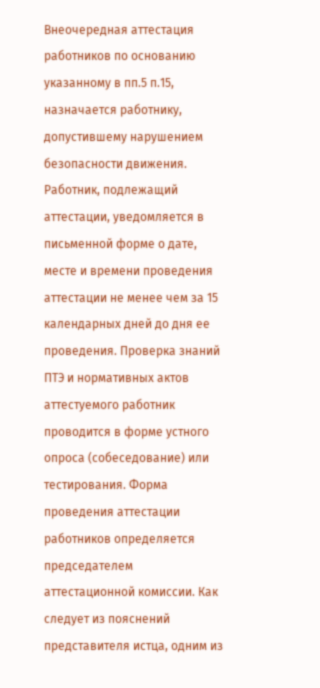Внеочередная аттестация работников по основанию указанному в пп.5 п.15, назначается работнику, допустившему нарушением безопасности движения. Работник, подлежащий аттестации, уведомляется в письменной форме о дате, месте и времени проведения аттестации не менее чем за 15 календарных дней до дня ее проведения. Проверка знаний ПТЭ и нормативных актов аттестуемого работник проводится в форме устного опроса (собеседование) или тестирования. Форма проведения аттестации работников определяется председателем аттестационной комиссии. Как следует из пояснений представителя истца, одним из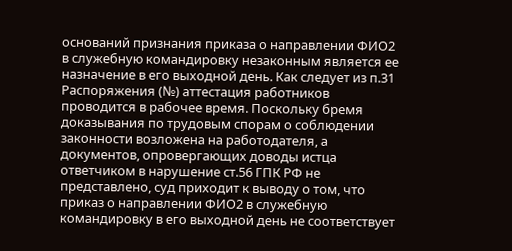оснований признания приказа о направлении ФИО2 в служебную командировку незаконным является ее назначение в его выходной день. Как следует из п.31 Распоряжения (№) аттестация работников проводится в рабочее время. Поскольку бремя доказывания по трудовым спорам о соблюдении законности возложена на работодателя, а документов, опровергающих доводы истца ответчиком в нарушение ст.56 ГПК РФ не представлено, суд приходит к выводу о том, что приказ о направлении ФИО2 в служебную командировку в его выходной день не соответствует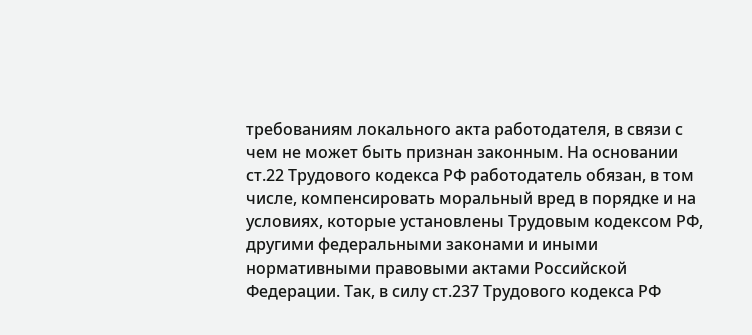требованиям локального акта работодателя, в связи с чем не может быть признан законным. На основании ст.22 Трудового кодекса РФ работодатель обязан, в том числе, компенсировать моральный вред в порядке и на условиях, которые установлены Трудовым кодексом РФ, другими федеральными законами и иными нормативными правовыми актами Российской Федерации. Так, в силу ст.237 Трудового кодекса РФ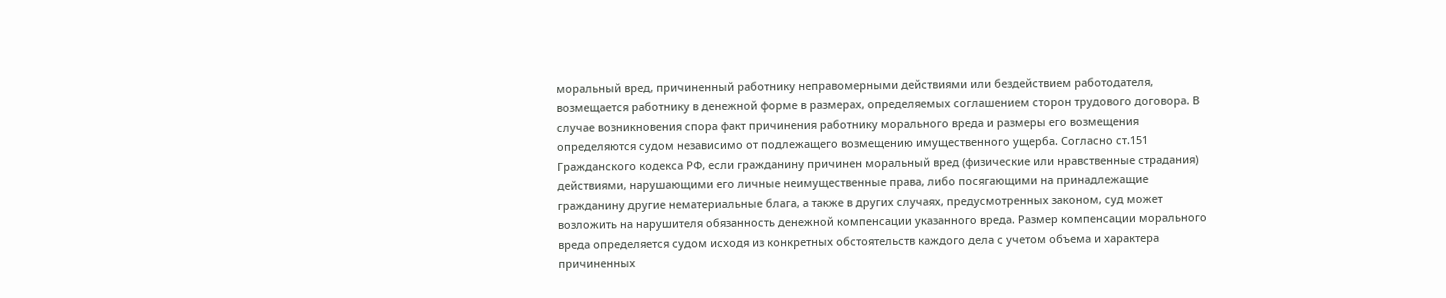моральный вред, причиненный работнику неправомерными действиями или бездействием работодателя, возмещается работнику в денежной форме в размерах, определяемых соглашением сторон трудового договора. В случае возникновения спора факт причинения работнику морального вреда и размеры его возмещения определяются судом независимо от подлежащего возмещению имущественного ущерба. Согласно ст.151 Гражданского кодекса РФ, если гражданину причинен моральный вред (физические или нравственные страдания) действиями, нарушающими его личные неимущественные права, либо посягающими на принадлежащие гражданину другие нематериальные блага, а также в других случаях, предусмотренных законом, суд может возложить на нарушителя обязанность денежной компенсации указанного вреда. Размер компенсации морального вреда определяется судом исходя из конкретных обстоятельств каждого дела с учетом объема и характера причиненных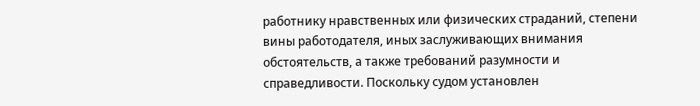работнику нравственных или физических страданий, степени вины работодателя, иных заслуживающих внимания обстоятельств, а также требований разумности и справедливости. Поскольку судом установлен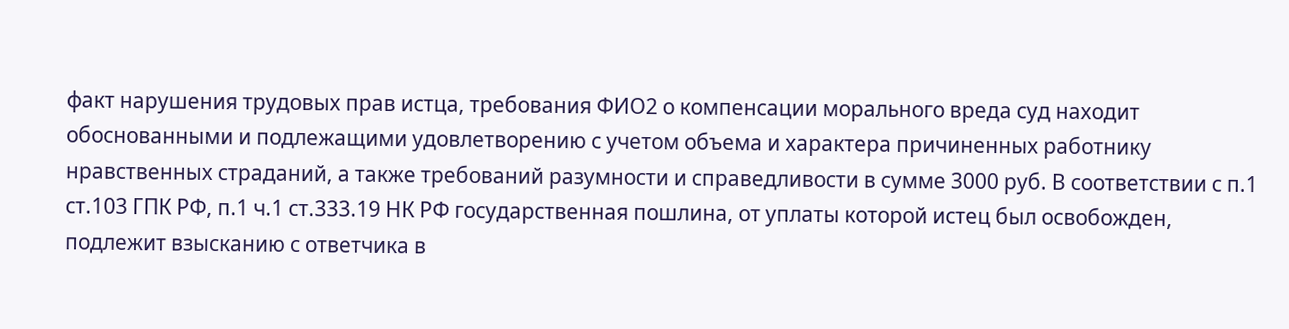факт нарушения трудовых прав истца, требования ФИО2 о компенсации морального вреда суд находит обоснованными и подлежащими удовлетворению с учетом объема и характера причиненных работнику нравственных страданий, а также требований разумности и справедливости в сумме 3000 руб. В соответствии с п.1 ст.103 ГПК РФ, п.1 ч.1 ст.333.19 НК РФ государственная пошлина, от уплаты которой истец был освобожден, подлежит взысканию с ответчика в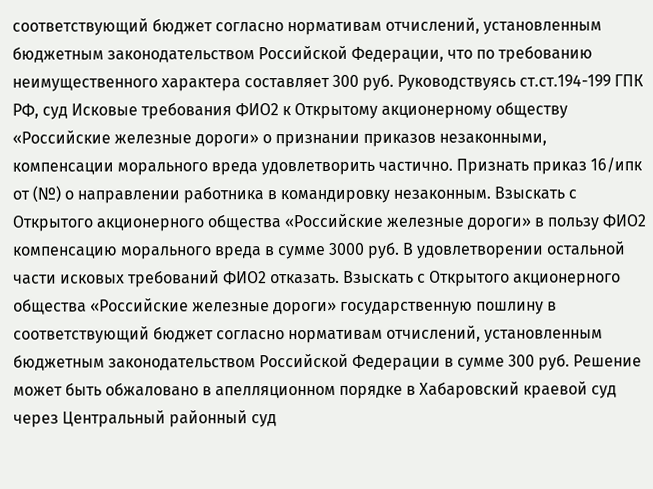соответствующий бюджет согласно нормативам отчислений, установленным бюджетным законодательством Российской Федерации, что по требованию неимущественного характера составляет 300 руб. Руководствуясь ст.ст.194-199 ГПК РФ, суд Исковые требования ФИО2 к Открытому акционерному обществу «Российские железные дороги» о признании приказов незаконными, компенсации морального вреда удовлетворить частично. Признать приказ 16/ипк от (№) о направлении работника в командировку незаконным. Взыскать с Открытого акционерного общества «Российские железные дороги» в пользу ФИО2 компенсацию морального вреда в сумме 3000 руб. В удовлетворении остальной части исковых требований ФИО2 отказать. Взыскать с Открытого акционерного общества «Российские железные дороги» государственную пошлину в соответствующий бюджет согласно нормативам отчислений, установленным бюджетным законодательством Российской Федерации в сумме 300 руб. Решение может быть обжаловано в апелляционном порядке в Хабаровский краевой суд через Центральный районный суд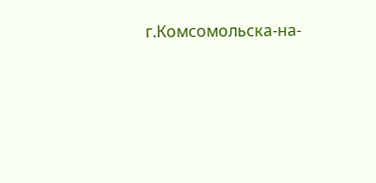г.Комсомольска-на-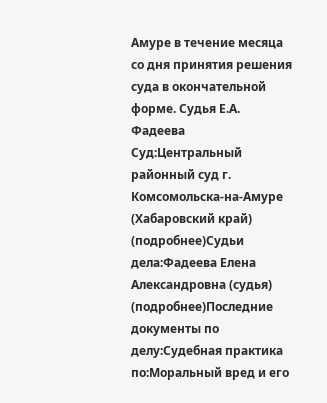Амуре в течение месяца со дня принятия решения суда в окончательной форме. Судья Е.А. Фадеева Суд:Центральный районный суд г. Комсомольска-на-Амуре (Хабаровский край) (подробнее)Судьи дела:Фадеева Елена Александровна (судья) (подробнее)Последние документы по делу:Судебная практика по:Моральный вред и его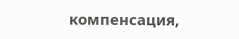компенсация,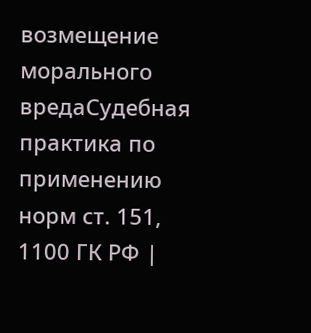возмещение морального вредаСудебная практика по применению норм ст. 151, 1100 ГК РФ |